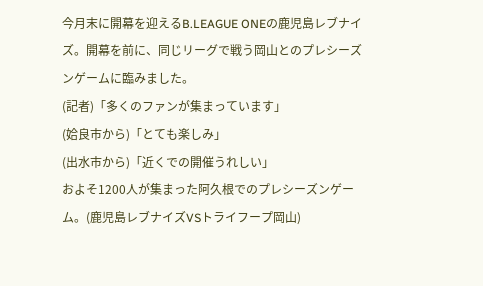今月末に開幕を迎えるB.LEAGUE ONEの鹿児島レブナイズ。開幕を前に、同じリーグで戦う岡山とのプレシーズンゲームに臨みました。
(記者)「多くのファンが集まっています」
(姶良市から)「とても楽しみ」
(出水市から)「近くでの開催うれしい」
およそ1200人が集まった阿久根でのプレシーズンゲーム。(鹿児島レブナイズVSトライフープ岡山)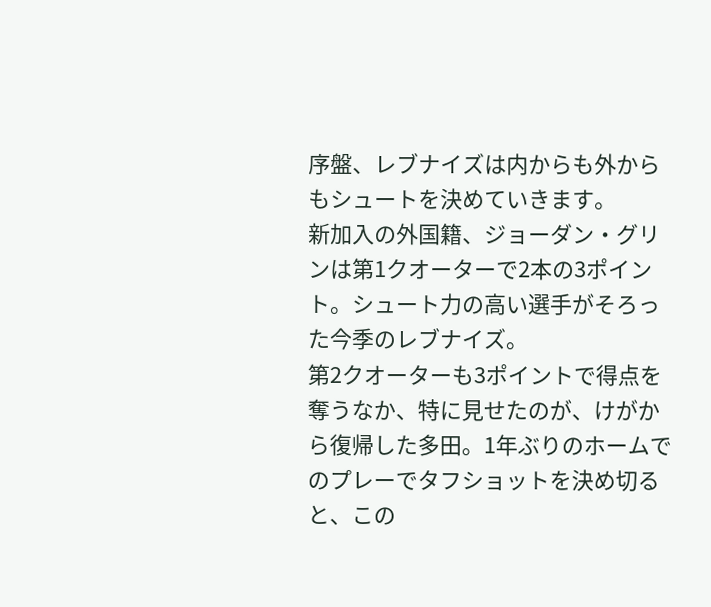序盤、レブナイズは内からも外からもシュートを決めていきます。
新加入の外国籍、ジョーダン・グリンは第1クオーターで2本の3ポイント。シュート力の高い選手がそろった今季のレブナイズ。
第2クオーターも3ポイントで得点を奪うなか、特に見せたのが、けがから復帰した多田。1年ぶりのホームでのプレーでタフショットを決め切ると、この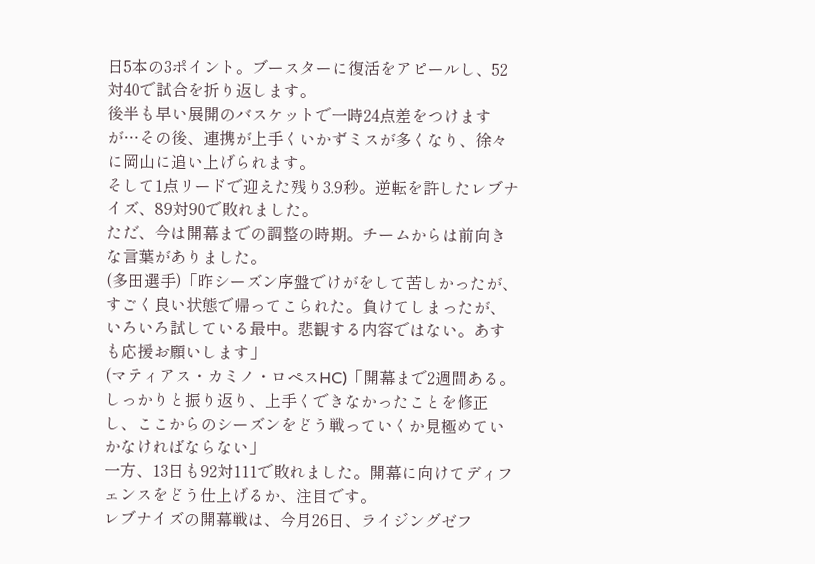日5本の3ポイント。ブースターに復活をアピールし、52対40で試合を折り返します。
後半も早い展開のバスケットで一時24点差をつけますが…その後、連携が上手くいかずミスが多くなり、徐々に岡山に追い上げられます。
そして1点リードで迎えた残り3.9秒。逆転を許したレブナイズ、89対90で敗れました。
ただ、今は開幕までの調整の時期。チームからは前向きな言葉がありました。
(多田選手)「昨シーズン序盤でけがをして苦しかったが、すごく良い状態で帰ってこられた。負けてしまったが、いろいろ試している最中。悲観する内容ではない。あすも応援お願いします」
(マティアス・カミノ・ロペスHC)「開幕まで2週間ある。しっかりと振り返り、上手くできなかったことを修正し、ここからのシーズンをどう戦っていくか見極めていかなければならない」
一方、13日も92対111で敗れました。開幕に向けてディフェンスをどう仕上げるか、注目です。
レブナイズの開幕戦は、今月26日、ライジングゼフ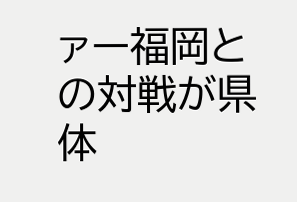ァー福岡との対戦が県体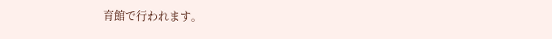育館で行われます。